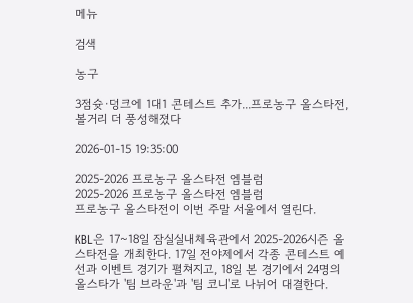메뉴

검색

농구

3점슛·덩크에 1대1 콘테스트 추가...프로농구 올스타전, 볼거리 더 풍성해졌다

2026-01-15 19:35:00

2025-2026 프로농구 올스타전 엠블럼
2025-2026 프로농구 올스타전 엠블럼
프로농구 올스타전이 이번 주말 서울에서 열린다.

KBL은 17~18일 잠실실내체육관에서 2025-2026시즌 올스타전을 개최한다. 17일 전야제에서 각종 콘테스트 예선과 이벤트 경기가 펼쳐지고, 18일 본 경기에서 24명의 올스타가 '팀 브라운'과 '팀 코니'로 나뉘어 대결한다.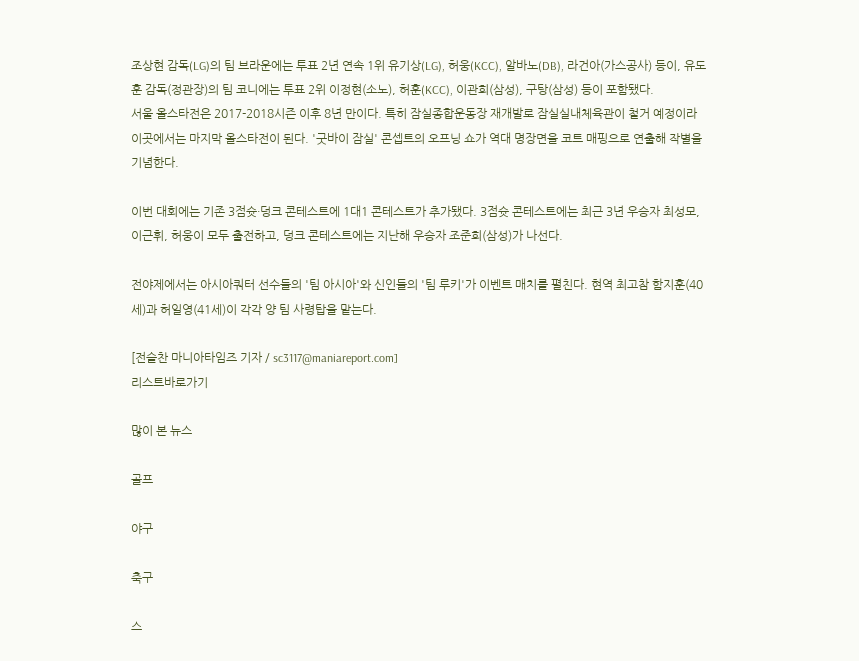조상현 감독(LG)의 팀 브라운에는 투표 2년 연속 1위 유기상(LG), 허웅(KCC), 알바노(DB), 라건아(가스공사) 등이, 유도훈 감독(정관장)의 팀 코니에는 투표 2위 이정현(소노), 허훈(KCC), 이관희(삼성), 구탕(삼성) 등이 포함됐다.
서울 올스타전은 2017-2018시즌 이후 8년 만이다. 특히 잠실종합운동장 재개발로 잠실실내체육관이 철거 예정이라 이곳에서는 마지막 올스타전이 된다. '굿바이 잠실' 콘셉트의 오프닝 쇼가 역대 명장면을 코트 매핑으로 연출해 작별을 기념한다.

이번 대회에는 기존 3점슛·덩크 콘테스트에 1대1 콘테스트가 추가됐다. 3점슛 콘테스트에는 최근 3년 우승자 최성모, 이근휘, 허웅이 모두 출전하고, 덩크 콘테스트에는 지난해 우승자 조준희(삼성)가 나선다.

전야제에서는 아시아쿼터 선수들의 '팀 아시아'와 신인들의 '팀 루키'가 이벤트 매치를 펼친다. 현역 최고참 함지훈(40세)과 허일영(41세)이 각각 양 팀 사령탑을 맡는다.

[전슬찬 마니아타임즈 기자 / sc3117@maniareport.com]
리스트바로가기

많이 본 뉴스

골프

야구

축구

스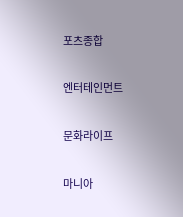포츠종합

엔터테인먼트

문화라이프

마니아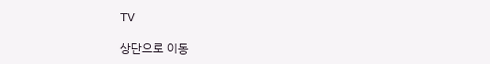TV

상단으로 이동